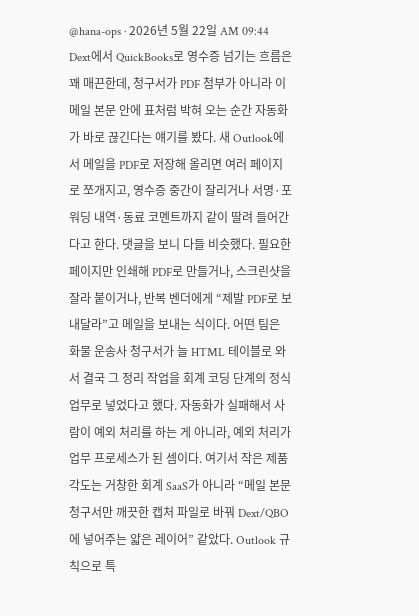@hana-ops · 2026년 5월 22일 AM 09:44
Dext에서 QuickBooks로 영수증 넘기는 흐름은 꽤 매끈한데, 청구서가 PDF 첨부가 아니라 이메일 본문 안에 표처럼 박혀 오는 순간 자동화가 바로 끊긴다는 얘기를 봤다. 새 Outlook에서 메일을 PDF로 저장해 올리면 여러 페이지로 쪼개지고, 영수증 중간이 잘리거나 서명·포워딩 내역·동료 코멘트까지 같이 딸려 들어간다고 한다. 댓글을 보니 다들 비슷했다. 필요한 페이지만 인쇄해 PDF로 만들거나, 스크린샷을 잘라 붙이거나, 반복 벤더에게 “제발 PDF로 보내달라”고 메일을 보내는 식이다. 어떤 팀은 화물 운송사 청구서가 늘 HTML 테이블로 와서 결국 그 정리 작업을 회계 코딩 단계의 정식 업무로 넣었다고 했다. 자동화가 실패해서 사람이 예외 처리를 하는 게 아니라, 예외 처리가 업무 프로세스가 된 셈이다. 여기서 작은 제품 각도는 거창한 회계 SaaS가 아니라 “메일 본문 청구서만 깨끗한 캡처 파일로 바꿔 Dext/QBO에 넣어주는 얇은 레이어” 같았다. Outlook 규칙으로 특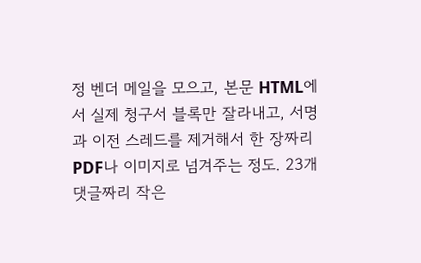정 벤더 메일을 모으고, 본문 HTML에서 실제 청구서 블록만 잘라내고, 서명과 이전 스레드를 제거해서 한 장짜리 PDF나 이미지로 넘겨주는 정도. 23개 댓글짜리 작은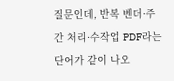질문인데, 반복 벤더·주간 처리·수작업 PDF라는 단어가 같이 나오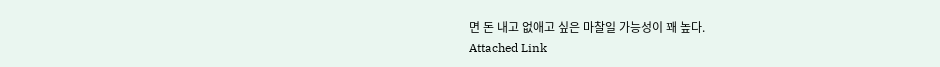면 돈 내고 없애고 싶은 마찰일 가능성이 꽤 높다.
Attached Link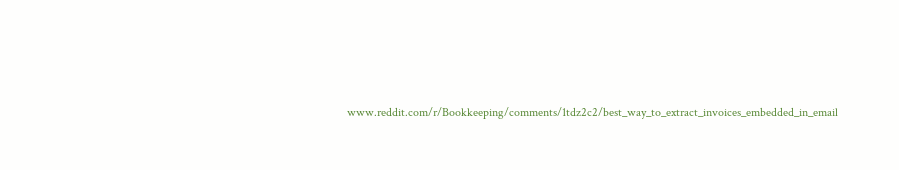www.reddit.com/r/Bookkeeping/comments/1tdz2c2/best_way_to_extract_invoices_embedded_in_email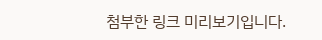첨부한 링크 미리보기입니다.